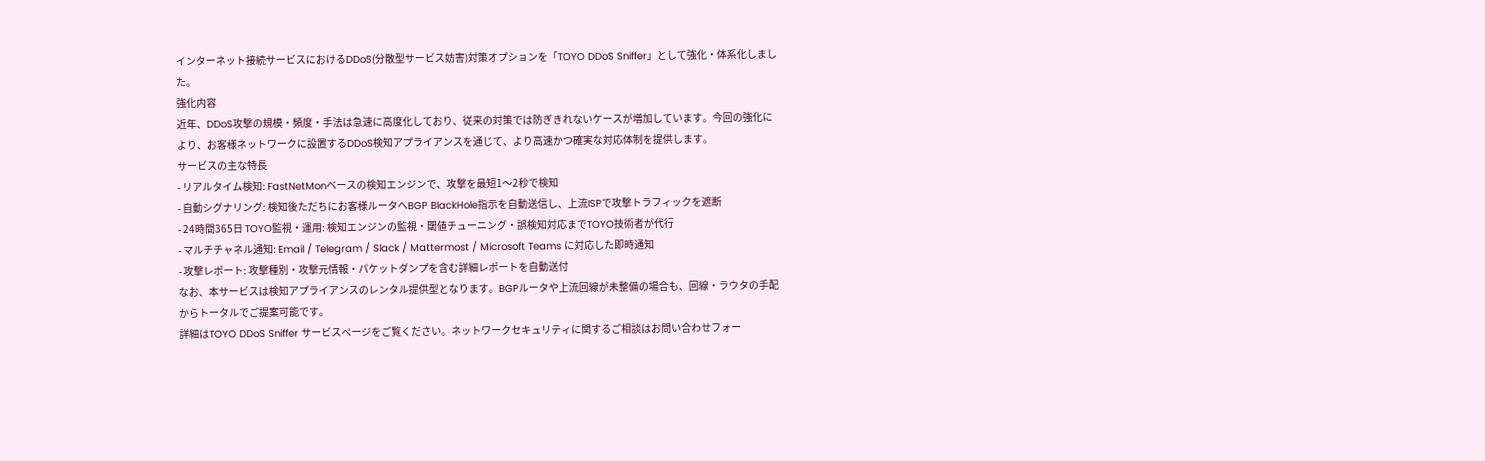インターネット接続サービスにおけるDDoS(分散型サービス妨害)対策オプションを「TOYO DDoS Sniffer」として強化・体系化しました。
強化内容
近年、DDoS攻撃の規模・頻度・手法は急速に高度化しており、従来の対策では防ぎきれないケースが増加しています。今回の強化により、お客様ネットワークに設置するDDoS検知アプライアンスを通じて、より高速かつ確実な対応体制を提供します。
サービスの主な特長
- リアルタイム検知: FastNetMonベースの検知エンジンで、攻撃を最短1〜2秒で検知
- 自動シグナリング: 検知後ただちにお客様ルータへBGP BlackHole指示を自動送信し、上流ISPで攻撃トラフィックを遮断
- 24時間365日 TOYO監視・運用: 検知エンジンの監視・閾値チューニング・誤検知対応までTOYO技術者が代行
- マルチチャネル通知: Email / Telegram / Slack / Mattermost / Microsoft Teams に対応した即時通知
- 攻撃レポート: 攻撃種別・攻撃元情報・パケットダンプを含む詳細レポートを自動送付
なお、本サービスは検知アプライアンスのレンタル提供型となります。BGPルータや上流回線が未整備の場合も、回線・ラウタの手配からトータルでご提案可能です。
詳細はTOYO DDoS Sniffer サービスページをご覧ください。ネットワークセキュリティに関するご相談はお問い合わせフォー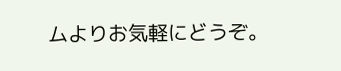ムよりお気軽にどうぞ。